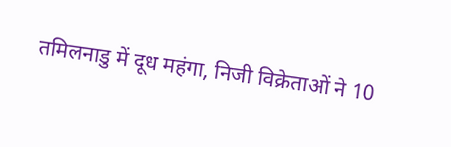तमिलनाडु में दूध महंगा, निजी विक्रेताओं ने 10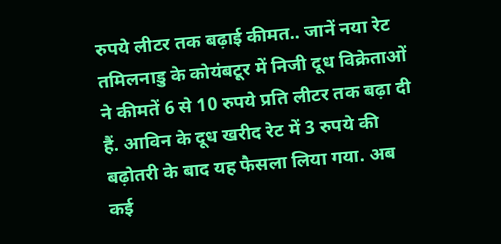रुपये लीटर तक बढ़ाई कीमत.. जानें नया रेट
तमिलनाडु के कोयंबटूर में निजी दूध विक्रेताओं ने कीमतें 6 से 10 रुपये प्रति लीटर तक बढ़ा दी हैं. आविन के दूध खरीद रेट में 3 रुपये की बढ़ोतरी के बाद यह फैसला लिया गया. अब कई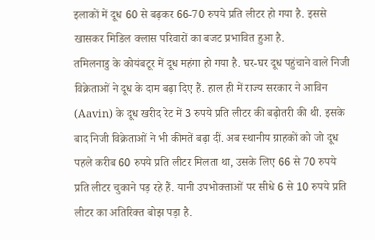इलाकों में दूध 60 से बढ़कर 66-70 रुपये प्रति लीटर हो गया है. इससे खासकर मिडिल क्लास परिवारों का बजट प्रभावित हुआ है.
तमिलनाडु के कोयंबटूर में दूध महंगा हो गया है. घर-घर दूध पहुंचाने वाले निजी विक्रेताओं ने दूध के दाम बढ़ा दिए हैं. हाल ही में राज्य सरकार ने आविन (Aavin) के दूध खरीद रेट में 3 रुपये प्रति लीटर की बढ़ोतरी की थी. इसके बाद निजी विक्रेताओं ने भी कीमतें बढ़ा दीं. अब स्थानीय ग्राहकों को जो दूध पहले करीब 60 रुपये प्रति लीटर मिलता था, उसके लिए 66 से 70 रुपये प्रति लीटर चुकाने पड़ रहे हैं. यानी उपभोक्ताओं पर सीधे 6 से 10 रुपये प्रति लीटर का अतिरिक्त बोझ पड़ा है.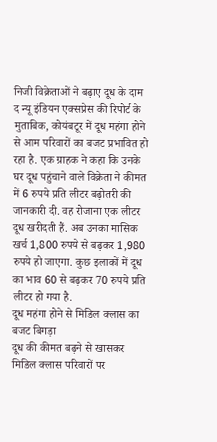निजी विक्रेताओं ने बढ़ाए दूध के दाम
द न्यू इंडियन एक्सप्रेस की रिपोर्ट के मुताबिक, कोयंबटूर में दूध महंगा होने से आम परिवारों का बजट प्रभावित हो रहा है. एक ग्राहक ने कहा कि उनके घर दूध पहुंचाने वाले विक्रेता ने कीमत में 6 रुपये प्रति लीटर बढ़ोतरी की जानकारी दी. वह रोजाना एक लीटर दूध खरीदती हैं. अब उनका मासिक खर्च 1,800 रुपये से बढ़कर 1,980 रुपये हो जाएगा. कुछ इलाकों में दूध का भाव 60 से बढ़कर 70 रुपये प्रति लीटर हो गया है.
दूध महंगा होने से मिडिल क्लास का बजट बिगड़ा
दूध की कीमत बढ़ने से खासकर मिडिल क्लास परिवारों पर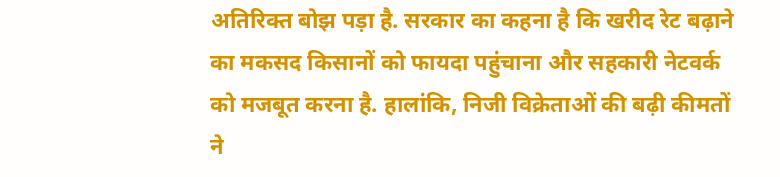अतिरिक्त बोझ पड़ा है. सरकार का कहना है कि खरीद रेट बढ़ाने का मकसद किसानों को फायदा पहुंचाना और सहकारी नेटवर्क को मजबूत करना है. हालांकि, निजी विक्रेताओं की बढ़ी कीमतों ने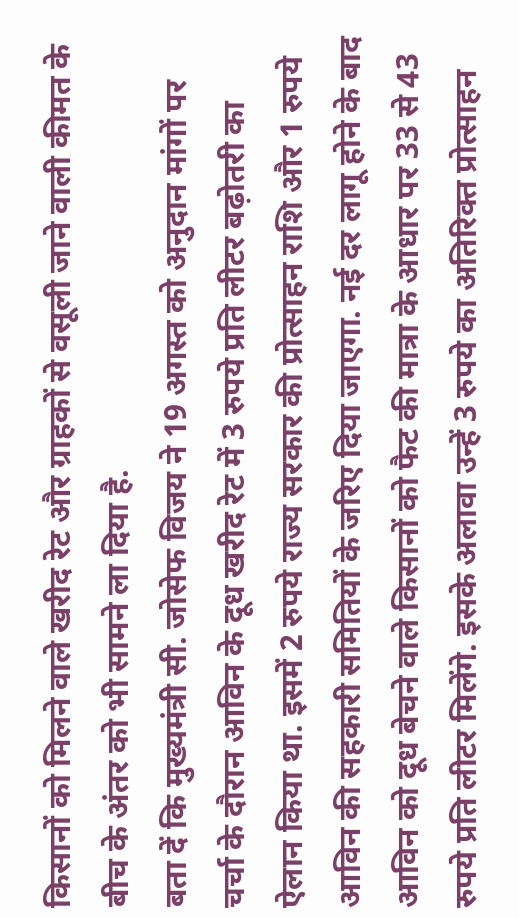किसानों को मिलने वाले खरीद रेट और ग्राहकों से वसूली जाने वाली कीमत के बीच के अंतर को भी सामने ला दिया है.
बता दें कि मुख्यमंत्री सी. जोसेफ विजय ने 19 अगस्त को अनुदान मांगों पर चर्चा के दौरान आविन के दूध खरीद रेट में 3 रुपये प्रति लीटर बढ़ोतरी का ऐलान किया था. इसमें 2 रुपये राज्य सरकार की प्रोत्साहन राशि और 1 रुपये आविन की सहकारी समितियों के जरिए दिया जाएगा. नई दर लागू होने के बाद आविन को दूध बेचने वाले किसानों को फैट की मात्रा के आधार पर 33 से 43 रुपये प्रति लीटर मिलेंगे. इसके अलावा उन्हें 3 रुपये का अतिरिक्त प्रोत्साहन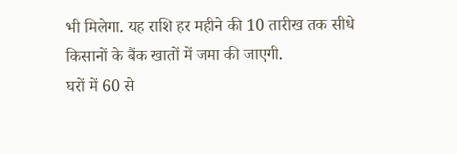भी मिलेगा. यह राशि हर महीने की 10 तारीख तक सीधे किसानों के बैंक खातों में जमा की जाएगी.
घरों में 60 से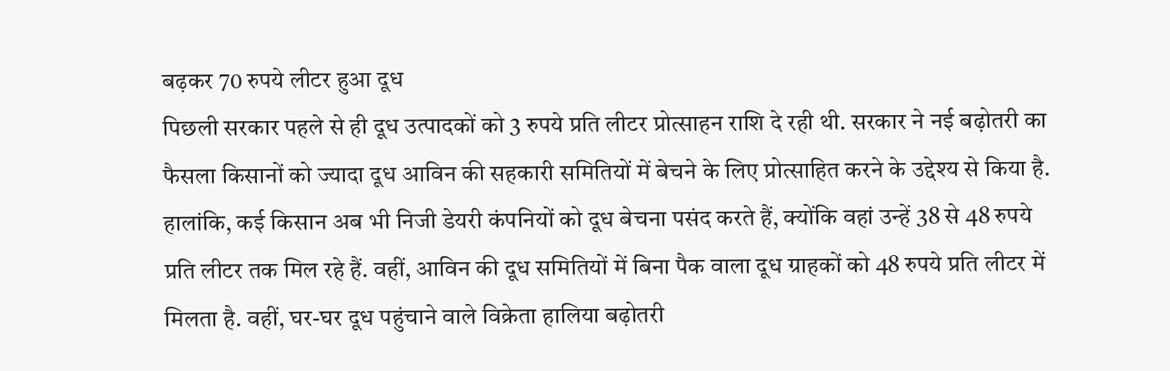बढ़कर 70 रुपये लीटर हुआ दूध
पिछली सरकार पहले से ही दूध उत्पादकों को 3 रुपये प्रति लीटर प्रोत्साहन राशि दे रही थी. सरकार ने नई बढ़ोतरी का फैसला किसानों को ज्यादा दूध आविन की सहकारी समितियों में बेचने के लिए प्रोत्साहित करने के उद्देश्य से किया है. हालांकि, कई किसान अब भी निजी डेयरी कंपनियों को दूध बेचना पसंद करते हैं, क्योंकि वहां उन्हें 38 से 48 रुपये प्रति लीटर तक मिल रहे हैं. वहीं, आविन की दूध समितियों में बिना पैक वाला दूध ग्राहकों को 48 रुपये प्रति लीटर में मिलता है. वहीं, घर-घर दूध पहुंचाने वाले विक्रेता हालिया बढ़ोतरी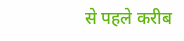से पहले करीब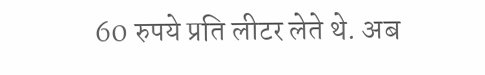60 रुपये प्रति लीटर लेते थे. अब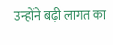उन्होंने बढ़ी लागत का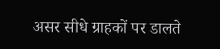असर सीधे ग्राहकों पर डालते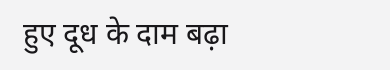हुए दूध के दाम बढ़ा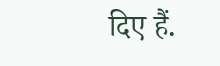दिए हैं.